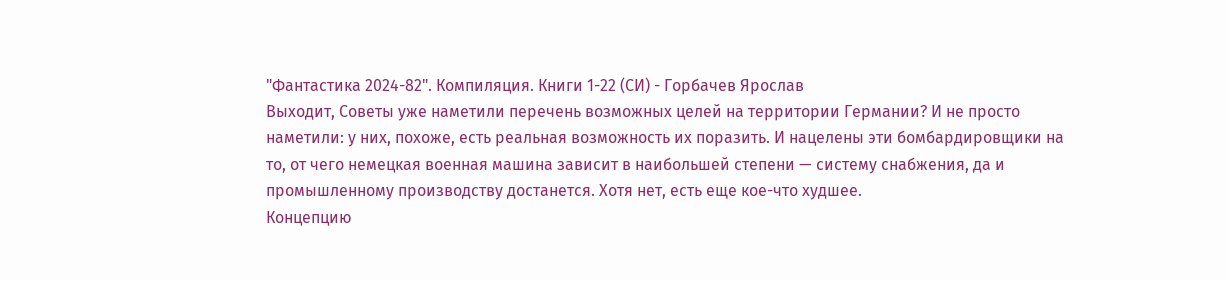"Фантастика 2024-82". Компиляция. Книги 1-22 (СИ) - Горбачев Ярослав
Выходит, Советы уже наметили перечень возможных целей на территории Германии? И не просто наметили: у них, похоже, есть реальная возможность их поразить. И нацелены эти бомбардировщики на то, от чего немецкая военная машина зависит в наибольшей степени — систему снабжения, да и промышленному производству достанется. Хотя нет, есть еще кое-что худшее.
Концепцию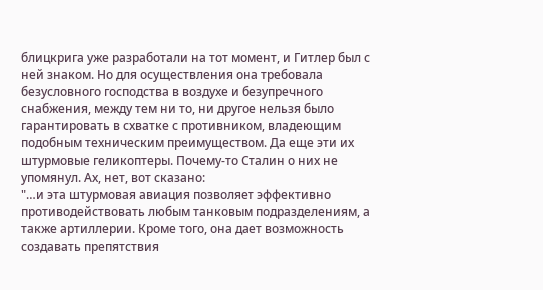блицкрига уже разработали на тот момент, и Гитлер был с ней знаком. Но для осуществления она требовала безусловного господства в воздухе и безупречного снабжения, между тем ни то, ни другое нельзя было гарантировать в схватке с противником, владеющим подобным техническим преимуществом. Да еще эти их штурмовые геликоптеры. Почему-то Сталин о них не упомянул. Ах, нет, вот сказано:
"…и эта штурмовая авиация позволяет эффективно противодействовать любым танковым подразделениям, а также артиллерии. Кроме того, она дает возможность создавать препятствия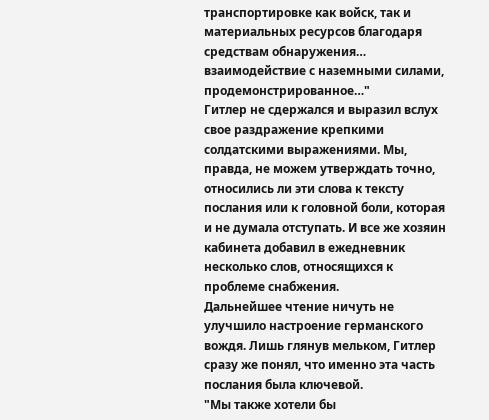транспортировке как войск, так и материальных ресурсов благодаря средствам обнаружения… взаимодействие с наземными силами, продемонстрированное…"
Гитлер не сдержался и выразил вслух свое раздражение крепкими солдатскими выражениями. Мы, правда, не можем утверждать точно, относились ли эти слова к тексту послания или к головной боли, которая и не думала отступать. И все же хозяин кабинета добавил в ежедневник несколько слов, относящихся к проблеме снабжения.
Дальнейшее чтение ничуть не улучшило настроение германского вождя. Лишь глянув мельком, Гитлер сразу же понял, что именно эта часть послания была ключевой.
"Мы также хотели бы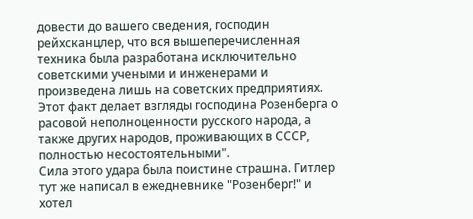довести до вашего сведения, господин рейхсканцлер, что вся вышеперечисленная техника была разработана исключительно советскими учеными и инженерами и произведена лишь на советских предприятиях. Этот факт делает взгляды господина Розенберга о расовой неполноценности русского народа, а также других народов, проживающих в СССР, полностью несостоятельными".
Сила этого удара была поистине страшна. Гитлер тут же написал в ежедневнике "Розенберг!" и хотел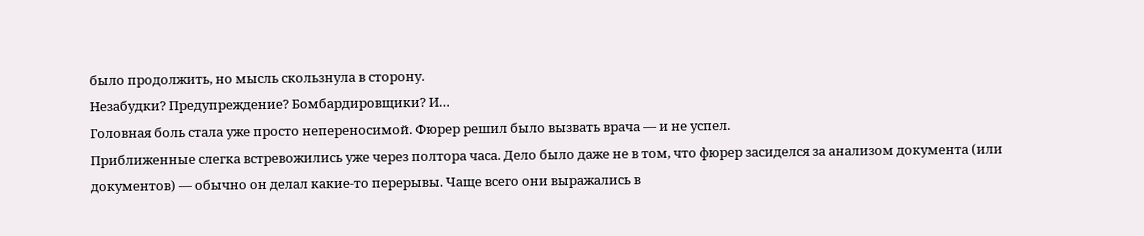было продолжить, но мысль скользнула в сторону.
Незабудки? Предупреждение? Бомбардировщики? И…
Головная боль стала уже просто непереносимой. Фюрер решил было вызвать врача — и не успел.
Приближенные слегка встревожились уже через полтора часа. Дело было даже не в том, что фюрер засиделся за анализом документа (или документов) — обычно он делал какие-то перерывы. Чаще всего они выражались в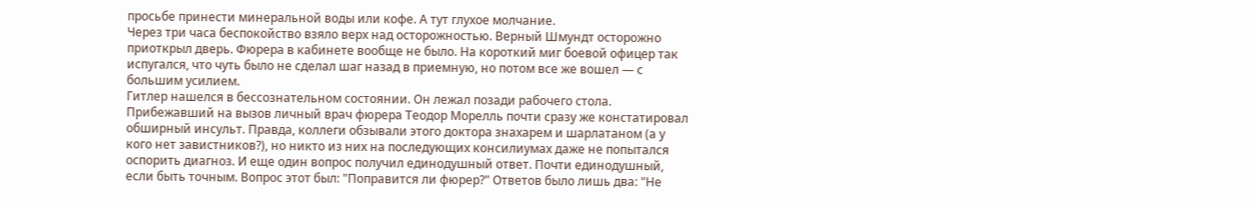просьбе принести минеральной воды или кофе. А тут глухое молчание.
Через три часа беспокойство взяло верх над осторожностью. Верный Шмундт осторожно приоткрыл дверь. Фюрера в кабинете вообще не было. На короткий миг боевой офицер так испугался, что чуть было не сделал шаг назад в приемную, но потом все же вошел — с большим усилием.
Гитлер нашелся в бессознательном состоянии. Он лежал позади рабочего стола. Прибежавший на вызов личный врач фюрера Теодор Морелль почти сразу же констатировал обширный инсульт. Правда, коллеги обзывали этого доктора знахарем и шарлатаном (а у кого нет завистников?), но никто из них на последующих консилиумах даже не попытался оспорить диагноз. И еще один вопрос получил единодушный ответ. Почти единодушный, если быть точным. Вопрос этот был: "Поправится ли фюрер?" Ответов было лишь два: "Не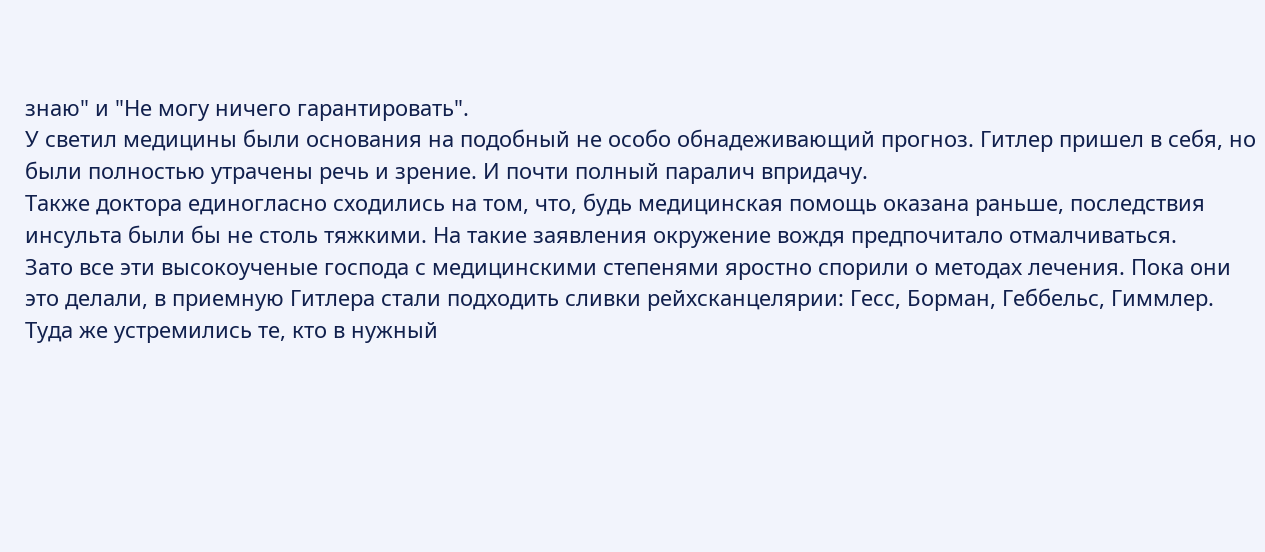знаю" и "Не могу ничего гарантировать".
У светил медицины были основания на подобный не особо обнадеживающий прогноз. Гитлер пришел в себя, но были полностью утрачены речь и зрение. И почти полный паралич впридачу.
Также доктора единогласно сходились на том, что, будь медицинская помощь оказана раньше, последствия инсульта были бы не столь тяжкими. На такие заявления окружение вождя предпочитало отмалчиваться.
Зато все эти высокоученые господа с медицинскими степенями яростно спорили о методах лечения. Пока они это делали, в приемную Гитлера стали подходить сливки рейхсканцелярии: Гесс, Борман, Геббельс, Гиммлер. Туда же устремились те, кто в нужный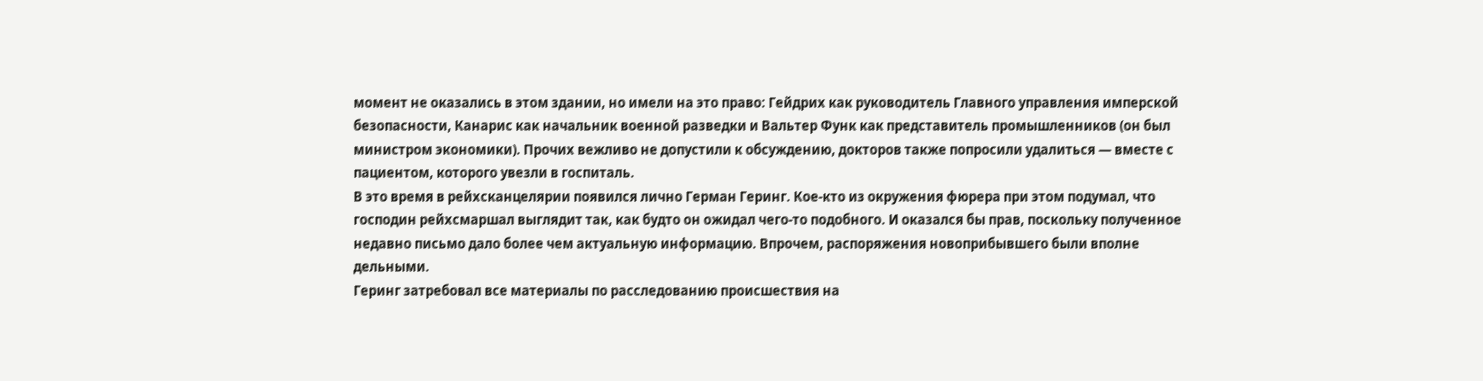момент не оказались в этом здании, но имели на это право: Гейдрих как руководитель Главного управления имперской безопасности, Канарис как начальник военной разведки и Вальтер Функ как представитель промышленников (он был министром экономики). Прочих вежливо не допустили к обсуждению, докторов также попросили удалиться — вместе с пациентом, которого увезли в госпиталь.
В это время в рейхсканцелярии появился лично Герман Геринг. Кое-кто из окружения фюрера при этом подумал, что господин рейхсмаршал выглядит так, как будто он ожидал чего-то подобного. И оказался бы прав, поскольку полученное недавно письмо дало более чем актуальную информацию. Впрочем, распоряжения новоприбывшего были вполне дельными.
Геринг затребовал все материалы по расследованию происшествия на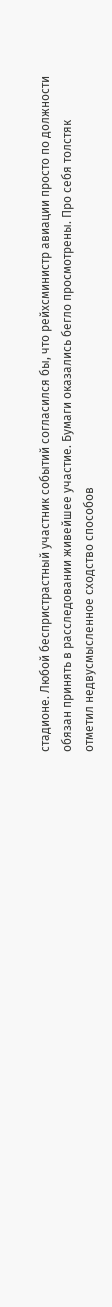стадионе. Любой беспристрастный участник событий согласился бы, что рейхсминистр авиации просто по должности обязан принять в расследовании живейшее участие. Бумаги оказались бегло просмотрены. Про себя толстяк отметил недвусмысленное сходство способов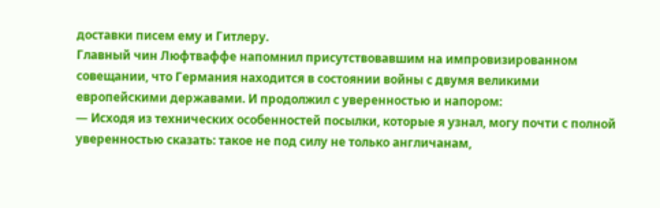доставки писем ему и Гитлеру.
Главный чин Люфтваффе напомнил присутствовавшим на импровизированном совещании, что Германия находится в состоянии войны с двумя великими европейскими державами. И продолжил с уверенностью и напором:
— Исходя из технических особенностей посылки, которые я узнал, могу почти с полной уверенностью сказать: такое не под силу не только англичанам,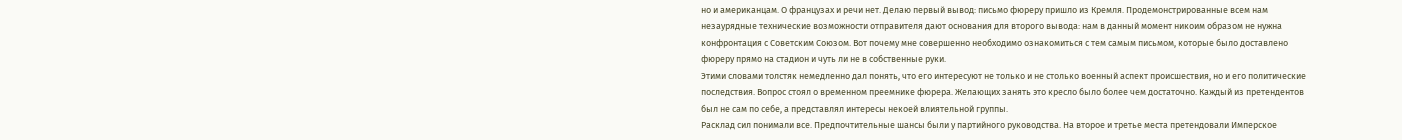но и американцам. О французах и речи нет. Делаю первый вывод: письмо фюреру пришло из Кремля. Продемонстрированные всем нам незаурядные технические возможности отправителя дают основания для второго вывода: нам в данный момент никоим образом не нужна конфронтация с Советским Союзом. Вот почему мне совершенно необходимо ознакомиться с тем самым письмом, которые было доставлено фюреру прямо на стадион и чуть ли не в собственные руки.
Этими словами толстяк немедленно дал понять, что его интересуют не только и не столько военный аспект происшествия, но и его политические последствия. Вопрос стоял о временном преемнике фюрера. Желающих занять это кресло было более чем достаточно. Каждый из претендентов был не сам по себе, а представлял интересы некоей влиятельной группы.
Расклад сил понимали все. Предпочтительные шансы были у партийного руководства. На второе и третье места претендовали Имперское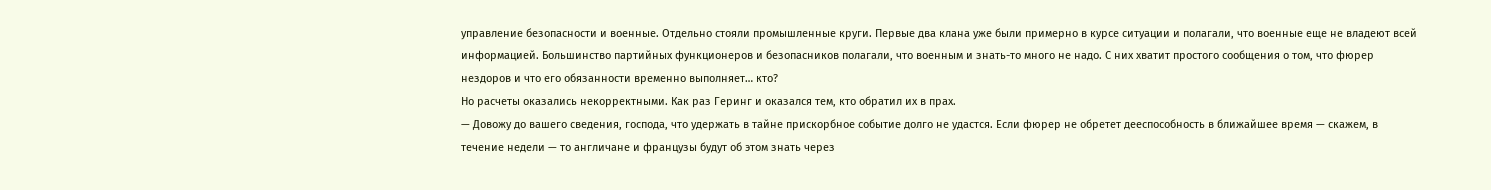управление безопасности и военные. Отдельно стояли промышленные круги. Первые два клана уже были примерно в курсе ситуации и полагали, что военные еще не владеют всей информацией. Большинство партийных функционеров и безопасников полагали, что военным и знать-то много не надо. С них хватит простого сообщения о том, что фюрер нездоров и что его обязанности временно выполняет… кто?
Но расчеты оказались некорректными. Как раз Геринг и оказался тем, кто обратил их в прах.
— Довожу до вашего сведения, господа, что удержать в тайне прискорбное событие долго не удастся. Если фюрер не обретет дееспособность в ближайшее время — скажем, в течение недели — то англичане и французы будут об этом знать через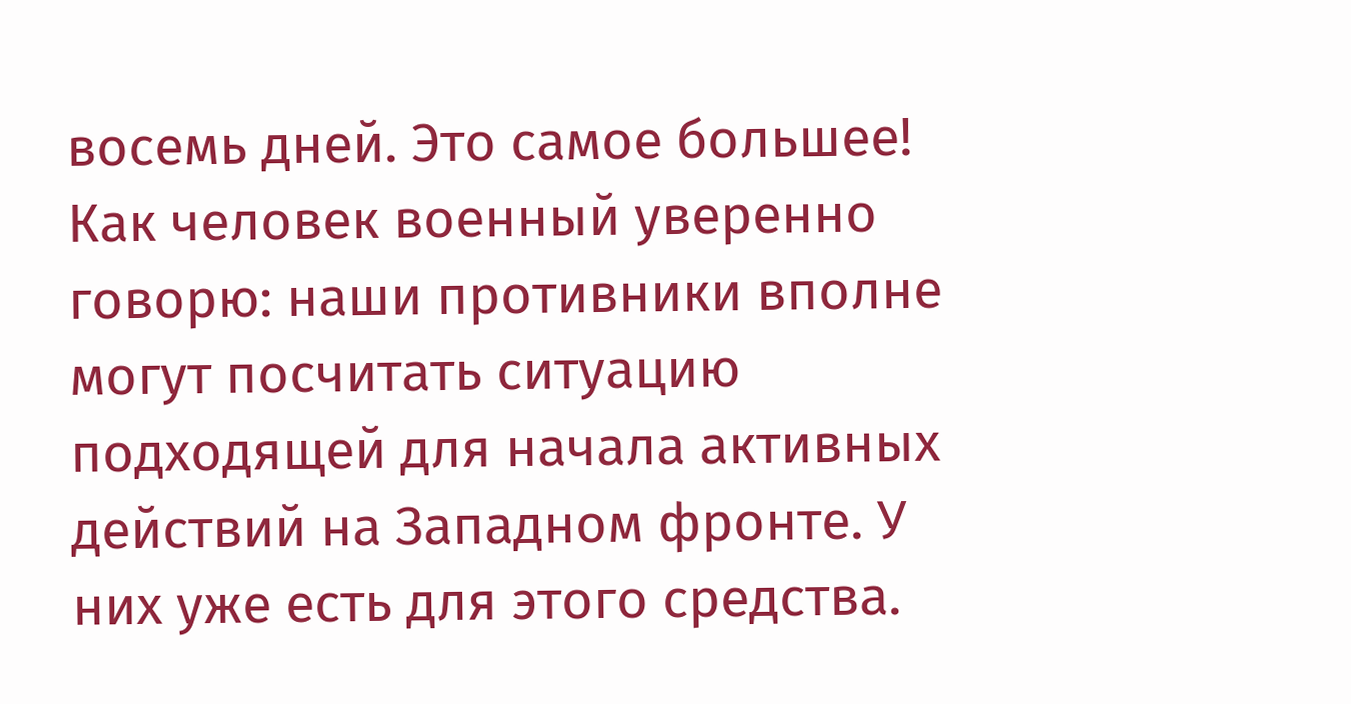восемь дней. Это самое большее! Как человек военный уверенно говорю: наши противники вполне могут посчитать ситуацию подходящей для начала активных действий на Западном фронте. У них уже есть для этого средства.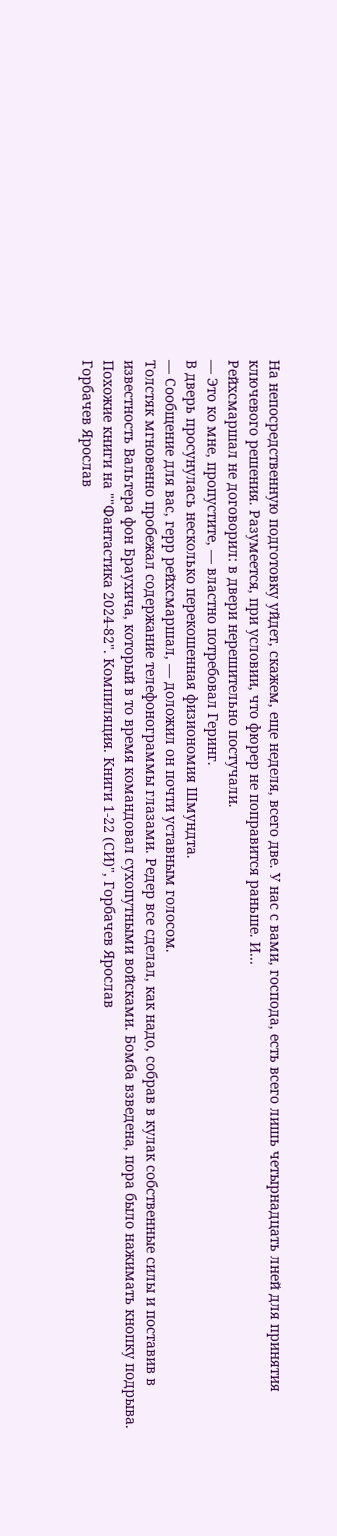На непосредственную подготовку уйдет, скажем, еще неделя, всего две. У нас с вами, господа, есть всего лишь четырнадцать лней для принятия ключевого решения. Разумеется, при условии, что фюрер не поправится раньше. И…
Рейхсмаршал не договорил: в двери нерешительно постучали.
— Это ко мне, пропустите, — властно потребовал Геринг.
В дверь просунулась несколько перекошенная физиономия Шмундта.
— Сообщение для вас, герр рейхсмаршал, — доложил он почти уставным голосом.
Толстяк мгновенно пробежал содержание телефонограммы глазами. Редер все сделал, как надо, собрав в кулак собственные силы и поставив в известность Вальтера фон Браухича, который в то время командовал сухопутными войсками. Бомба взведена, пора было нажимать кнопку подрыва.
Похожие книги на ""Фантастика 2024-82". Компиляция. Книги 1-22 (СИ)", Горбачев Ярослав
Горбачев Ярослав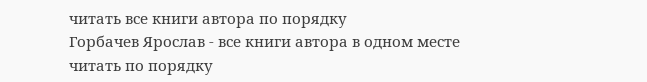читать все книги автора по порядку
Горбачев Ярослав - все книги автора в одном месте читать по порядку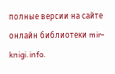полные версии на сайте онлайн библиотеки mir-knigi.info.